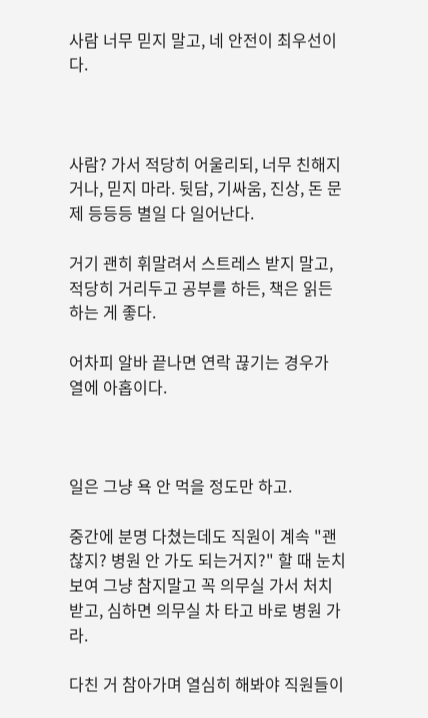사람 너무 믿지 말고, 네 안전이 최우선이다.



사람? 가서 적당히 어울리되, 너무 친해지거나, 믿지 마라. 뒷담, 기싸움, 진상, 돈 문제 등등등 별일 다 일어난다.

거기 괜히 휘말려서 스트레스 받지 말고, 적당히 거리두고 공부를 하든, 책은 읽든 하는 게 좋다.

어차피 알바 끝나면 연락 끊기는 경우가 열에 아홉이다.



일은 그냥 욕 안 먹을 정도만 하고.

중간에 분명 다쳤는데도 직원이 계속 "괜찮지? 병원 안 가도 되는거지?" 할 때 눈치보여 그냥 참지말고 꼭 의무실 가서 처치 받고, 심하면 의무실 차 타고 바로 병원 가라.

다친 거 참아가며 열심히 해봐야 직원들이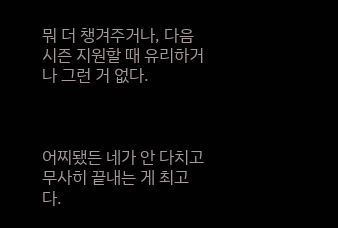뭐 더 챙겨주거나, 다음 시즌 지원할 때 유리하거나 그런 거 없다.



어찌됐든 네가 안 다치고 무사히 끝내는 게 최고다.